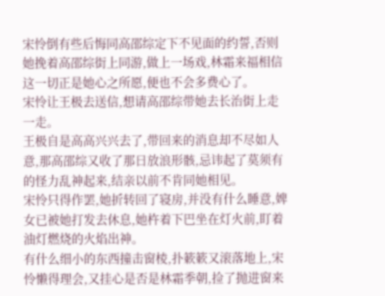宋怜倒有些后悔同高邵综定下不见面的约誓,否则她挽着高邵综街上同游,做上一场戏,林霜来福相信这一切正是她心之所愿,便也不会多费心了。
宋怜让王极去送信,想请高邵综带她去长治街上走一走。
王极自是高高兴兴去了,带回来的消息却不尽如人意,那高邵综又收了那日放浪形骸,忌讳起了莫须有的怪力乱神起来,结亲以前不肯同她相见。
宋怜只得作罢,她折转回了寝房,并没有什么睡意,婢女已被她打发去休息,她杵着下巴坐在灯火前,盯着油灯燃烧的火焰出神。
有什么细小的东西撞击窗棱,扑簌簌又滚落地上,宋怜懒得理会,又挂心是否是林霜季朝,捡了抛进窗来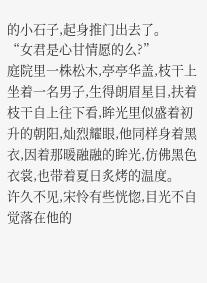的小石子,起身推门出去了。
“女君是心甘情愿的么?”
庭院里一株松木,亭亭华盖,枝干上坐着一名男子,生得朗眉星目,扶着枝干自上往下看,眸光里似盛着初升的朝阳,灿烈耀眼,他同样身着黑衣,因着那暖融融的眸光,仿佛黑色衣裳,也带着夏日炙烤的温度。
许久不见,宋怜有些恍惚,目光不自觉落在他的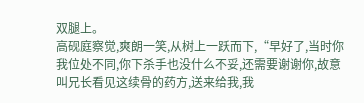双腿上。
高砚庭察觉,爽朗一笑,从树上一跃而下,“早好了,当时你我位处不同,你下杀手也没什么不妥,还需要谢谢你,故意叫兄长看见这续骨的药方,送来给我,我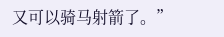又可以骑马射箭了。”